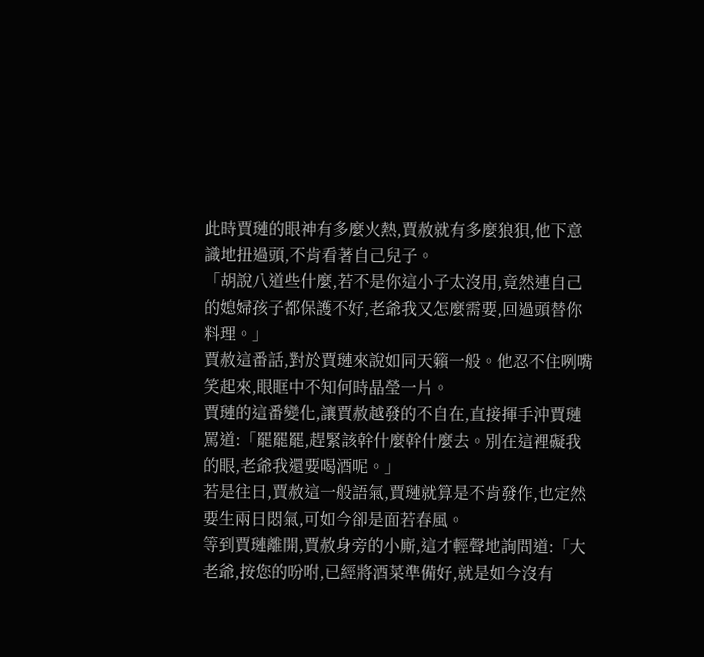此時賈璉的眼神有多麼火熱,賈赦就有多麼狼狽,他下意識地扭過頭,不肯看著自己兒子。
「胡說八道些什麼,若不是你這小子太沒用,竟然連自己的媳婦孩子都保護不好,老爺我又怎麼需要,回過頭替你料理。」
賈赦這番話,對於賈璉來說如同天籟一般。他忍不住咧嘴笑起來,眼眶中不知何時晶瑩一片。
賈璉的這番變化,讓賈赦越發的不自在,直接揮手沖賈璉罵道:「罷罷罷,趕緊該幹什麼幹什麼去。別在這裡礙我的眼,老爺我還要喝酒呢。」
若是往日,賈赦這一般語氣,賈璉就算是不肯發作,也定然要生兩日悶氣,可如今卻是面若春風。
等到賈璉離開,賈赦身旁的小廝,這才輕聲地詢問道:「大老爺,按您的吩咐,已經將酒菜準備好,就是如今沒有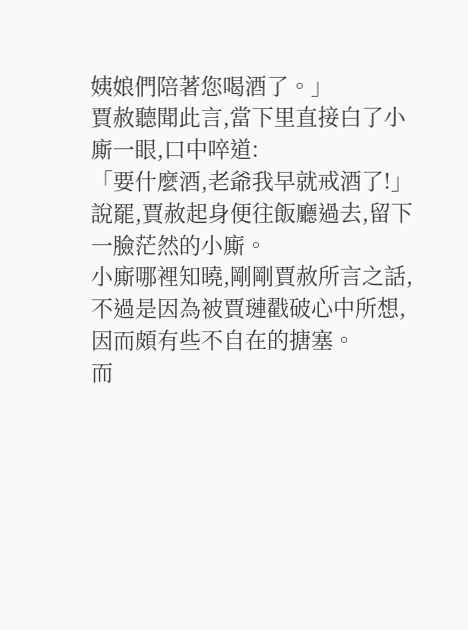姨娘們陪著您喝酒了。」
賈赦聽聞此言,當下里直接白了小廝一眼,口中啐道:
「要什麼酒,老爺我早就戒酒了!」
說罷,賈赦起身便往飯廳過去,留下一臉茫然的小廝。
小廝哪裡知曉,剛剛賈赦所言之話,不過是因為被賈璉戳破心中所想,因而頗有些不自在的搪塞。
而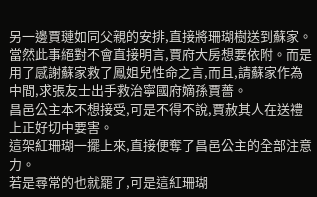另一邊賈璉如同父親的安排,直接將珊瑚樹送到蘇家。
當然此事絕對不會直接明言,賈府大房想要依附。而是用了感謝蘇家救了鳳姐兒性命之言,而且,請蘇家作為中間,求張友士出手救治寧國府嫡孫賈薔。
昌邑公主本不想接受,可是不得不說,賈赦其人在送禮上正好切中要害。
這架紅珊瑚一擺上來,直接便奪了昌邑公主的全部注意力。
若是尋常的也就罷了,可是這紅珊瑚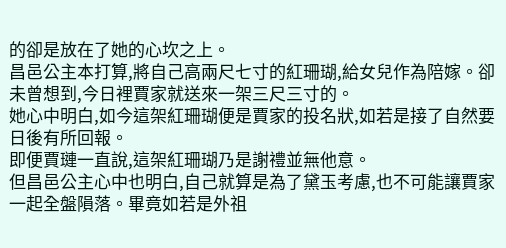的卻是放在了她的心坎之上。
昌邑公主本打算,將自己高兩尺七寸的紅珊瑚,給女兒作為陪嫁。卻未曾想到,今日裡賈家就送來一架三尺三寸的。
她心中明白,如今這架紅珊瑚便是賈家的投名狀,如若是接了自然要日後有所回報。
即便賈璉一直說,這架紅珊瑚乃是謝禮並無他意。
但昌邑公主心中也明白,自己就算是為了黛玉考慮,也不可能讓賈家一起全盤隕落。畢竟如若是外祖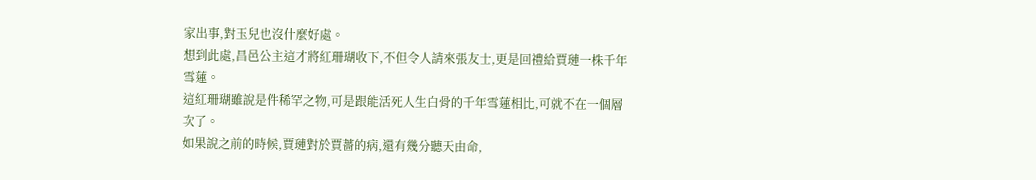家出事,對玉兒也沒什麼好處。
想到此處,昌邑公主這才將紅珊瑚收下,不但令人請來張友士,更是回禮給賈璉一株千年雪蓮。
這紅珊瑚雖說是件稀罕之物,可是跟能活死人生白骨的千年雪蓮相比,可就不在一個層次了。
如果說之前的時候,賈璉對於賈薔的病,還有幾分聽天由命,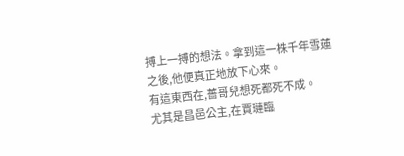搏上一搏的想法。拿到這一株千年雪蓮之後,他便真正地放下心來。
有這東西在,薔哥兒想死都死不成。
尤其是昌邑公主,在賈璉臨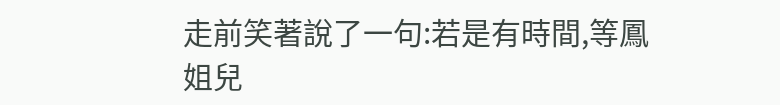走前笑著說了一句:若是有時間,等鳳姐兒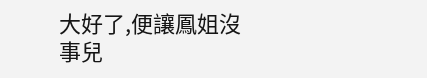大好了,便讓鳳姐沒事兒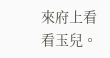來府上看看玉兒。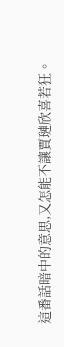這番話暗中的意思,又怎能不讓賈璉欣喜若狂。